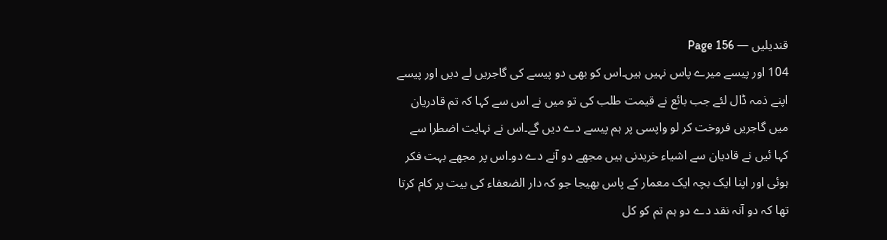قندیلیں — Page 156
104 اور پیسے میرے پاس نہیں ہیں۔اس کو بھی دو پیسے کی گاجریں لے دیں اور پیسے اپنے ذمہ ڈال لئے جب بائع نے قیمت طلب کی تو میں نے اس سے کہا کہ تم قادریان میں گاجریں فروخت کر لو واپسی پر ہم پیسے دے دیں گے۔اس نے نہایت اضطرا سے کہا ئیں نے قادیان سے اشیاء خریدنی ہیں مجھے دو آنے دے دو۔اس پر مجھے بہت فکر ہوئی اور اپنا ایک بچہ ایک معمار کے پاس بھیجا جو کہ دار الضعفاء کی بیت پر کام کرتا تھا کہ دو آنہ نقد دے دو ہم تم کو کل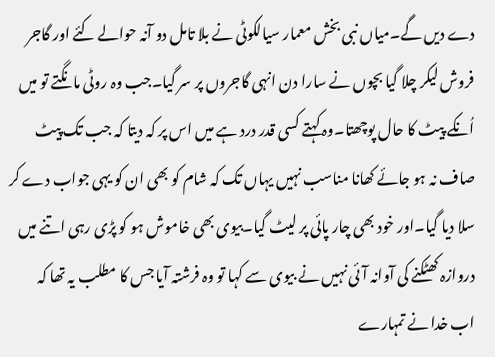دے دیں گے۔میاں نبی بخش معمار سیالکوٹی نے بلا تامل دو آنہ حوالے کئے اور گاجر فروش لیکر چلا گیا بچوں نے سارا دن انہی گاجروں پر سر گیا۔جب وہ روٹی مانگتے تو میں اُنکے پیٹ کا حال پوچھتا۔وہ کہتے کسی قدر درد ہے میں اس پر کہ دیتا کہ جب تک پیٹ صاف نہ ہو جائے کھانا مناسب نہیں یہاں تک کہ شام کو بھی ان کو یہی جواب دے کر سلا دیا گیا۔اور خود بھی چار پائی پر لیٹ گیا۔بیوی بھی خاموش ہو کو پڑی رہی اتنے میں دروازہ کھٹکنے کی آوانہ آئی نہیں نے بیوی سے کہا تو وہ فرشتہ آیا جس کا مطلب یہ تھا کہ اب خدا نے تمہارے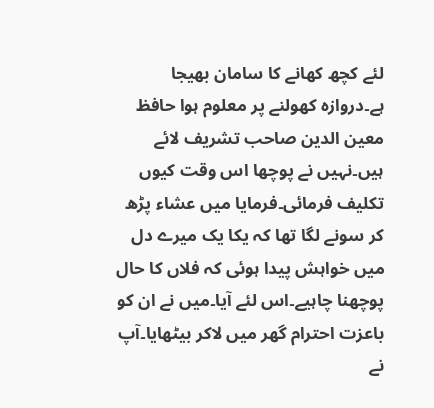لئے کچھ کھانے کا سامان بھیجا ہے۔دروازہ کھولنے پر معلوم ہوا حافظ معین الدین صاحب تشریف لائے ہیں۔نہیں نے پوچھا اس وقت کیوں تکلیف فرمائی۔فرمایا میں عشاء پڑھ کر سونے لگا تھا کہ یکا یک میرے دل میں خواہش پیدا ہوئی کہ فلاں کا حال پوچھنا چاہیے۔اس لئے آیا۔میں نے ان کو باعزت احترام گھر میں لاکر بیٹھایا۔آپ نے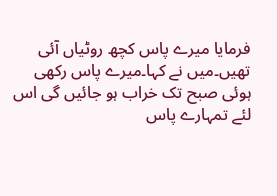فرمایا میرے پاس کچھ روٹیاں آئی تھیں۔میں نے کہا۔میرے پاس رکھی ہوئی صبح تک خراب ہو جائیں گی اس لئے تمہارے پاس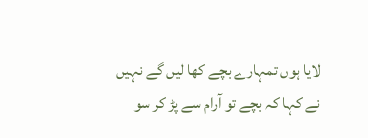لایا ہوں تمہارے بچے کھا لیں گے نہیں نے کہا کہ بچے تو آرام سے پڑ کر سو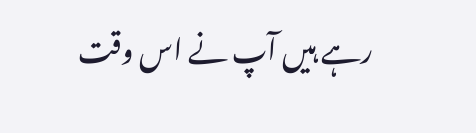رہے ہیں آپ نے اس وقت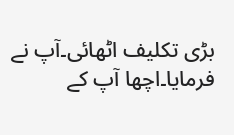بڑی تکلیف اٹھائی۔آپ نے فرمایا۔اچھا آپ کے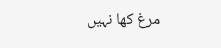مرغ کھا نہیں